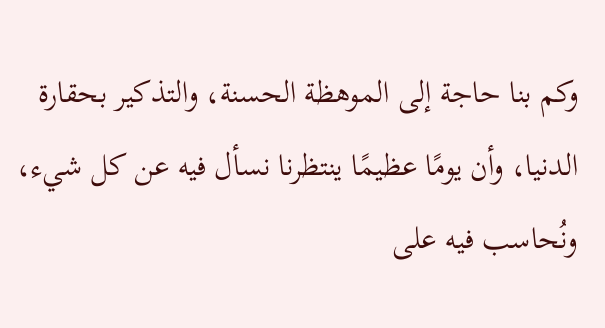وكم بنا حاجة إلى الموهظة الحسنة، والتذكير بحقارة الدنيا، وأن يومًا عظيمًا ينتظرنا نسأل فيه عن كل شيء، ونُحاسب فيه على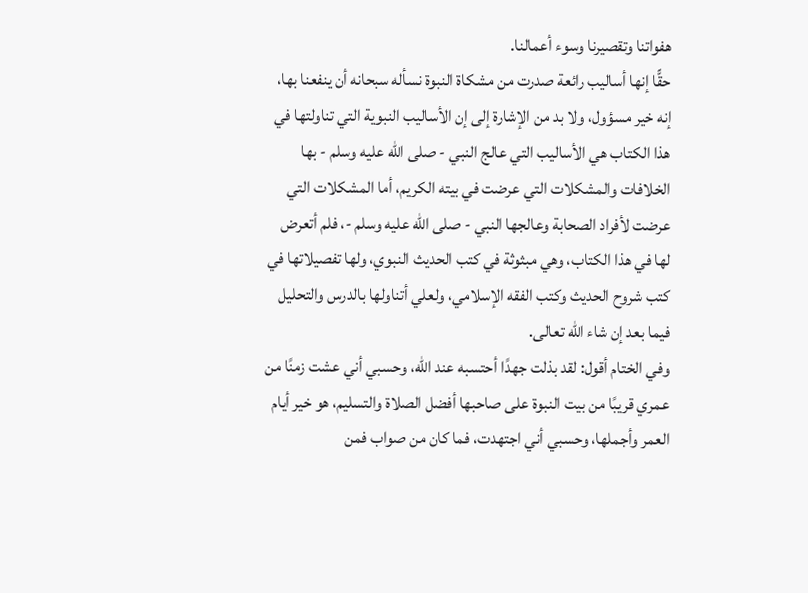هفواتنا وتقصيرنا وسوء أعمالنا.
حقًّا إنها أساليب رائعة صدرت من مشكاة النبوة نسأله سبحانه أن ينفعنا بها، إنه خير مسؤول، ولا بد من الإشارة إلى إن الأساليب النبوية التي تناولتها في
هذا الكتاب هي الأساليب التي عالج النبي - صلى الله عليه وسلم - بها الخلافات والمشكلات التي عرضت في بيته الكريم، أما المشكلات التي عرضت لأفراد الصحابة وعالجها النبي - صلى الله عليه وسلم -، فلم أتعرض لها في هذا الكتاب، وهي مبثوثة في كتب الحديث النبوي، ولها تفصيلاتها في كتب شروح الحديث وكتب الفقه الإسلامي، ولعلي أتناولها بالدرس والتحليل فيما بعد إن شاء الله تعالى.
وفي الختام أقول: لقد بذلت جهدًا أحتسبه عند الله، وحسبي أني عشت زمنًا من عمري قريبًا من بيت النبوة على صاحبها أفضل الصلاة والتسليم، هو خير أيام العمر وأجملها، وحسبي أني اجتهدت، فما كان من صواب فمن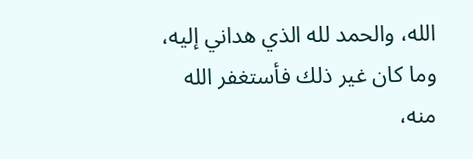الله، والحمد لله الذي هداني إليه، وما كان غير ذلك فأستغفر الله منه،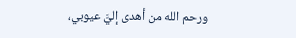ورحم الله من أهدى إليَّ عيوبي،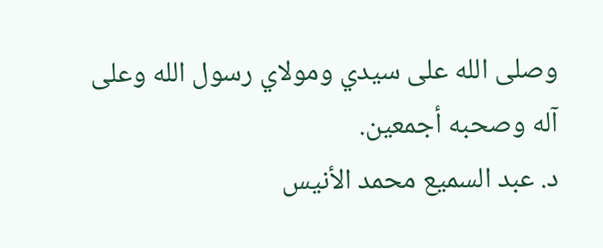وصلى الله على سيدي ومولاي رسول الله وعلى آله وصحبه أجمعين.
د. عبد السميع محمد الأنيس